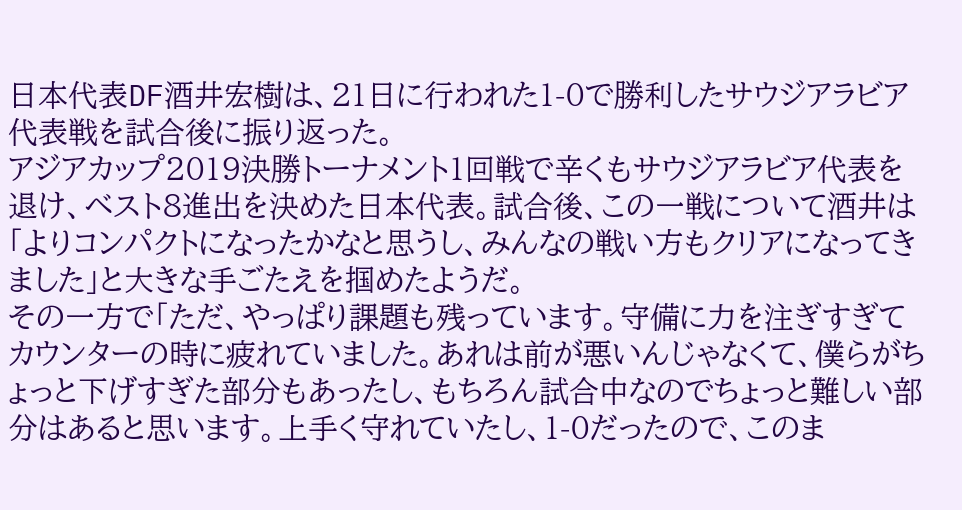日本代表DF酒井宏樹は、21日に行われた1-0で勝利したサウジアラビア代表戦を試合後に振り返った。
アジアカップ2019決勝トーナメント1回戦で辛くもサウジアラビア代表を退け、ベスト8進出を決めた日本代表。試合後、この一戦について酒井は「よりコンパクトになったかなと思うし、みんなの戦い方もクリアになってきました」と大きな手ごたえを掴めたようだ。
その一方で「ただ、やっぱり課題も残っています。守備に力を注ぎすぎてカウンターの時に疲れていました。あれは前が悪いんじゃなくて、僕らがちょっと下げすぎた部分もあったし、もちろん試合中なのでちょっと難しい部分はあると思います。上手く守れていたし、1-0だったので、このま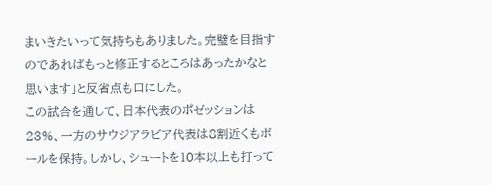まいきたいって気持ちもありました。完璧を目指すのであればもっと修正するところはあったかなと思います」と反省点も口にした。
この試合を通して、日本代表のポゼッションは23%、一方のサウジアラビア代表は8割近くもボールを保持。しかし、シュートを10本以上も打って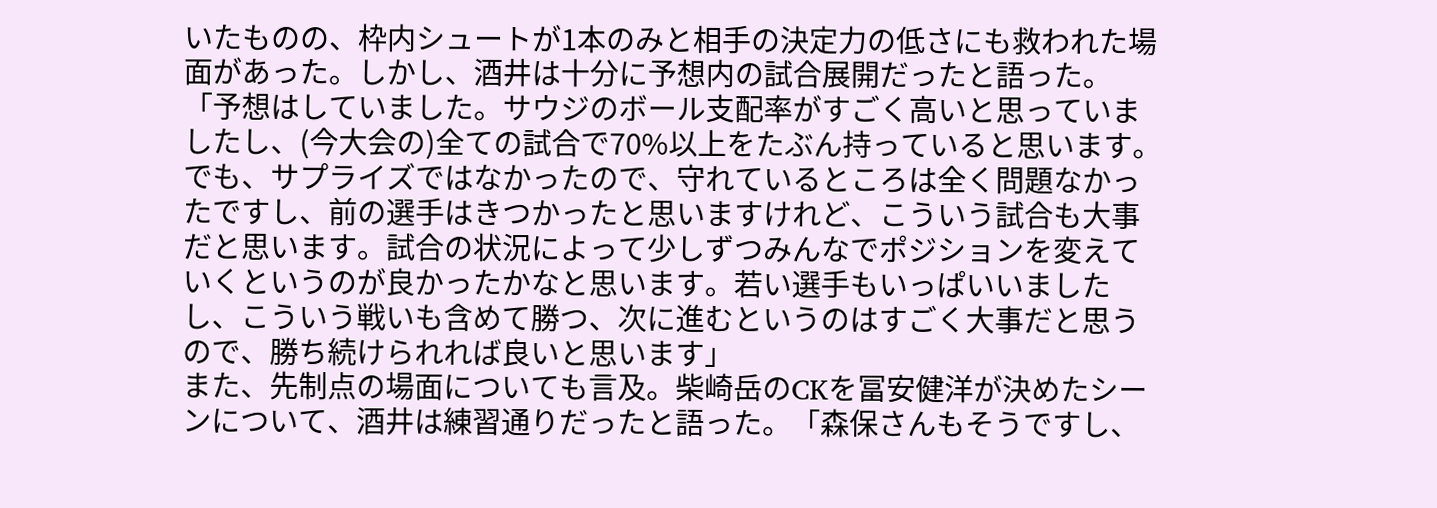いたものの、枠内シュートが1本のみと相手の決定力の低さにも救われた場面があった。しかし、酒井は十分に予想内の試合展開だったと語った。
「予想はしていました。サウジのボール支配率がすごく高いと思っていましたし、(今大会の)全ての試合で70%以上をたぶん持っていると思います。でも、サプライズではなかったので、守れているところは全く問題なかったですし、前の選手はきつかったと思いますけれど、こういう試合も大事だと思います。試合の状況によって少しずつみんなでポジションを変えていくというのが良かったかなと思います。若い選手もいっぱいいましたし、こういう戦いも含めて勝つ、次に進むというのはすごく大事だと思うので、勝ち続けられれば良いと思います」
また、先制点の場面についても言及。柴崎岳のCKを冨安健洋が決めたシーンについて、酒井は練習通りだったと語った。「森保さんもそうですし、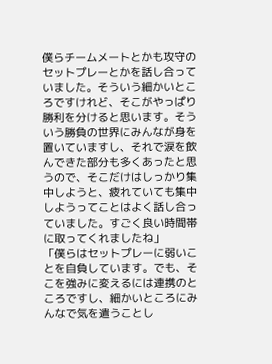僕らチームメートとかも攻守のセットプレーとかを話し合っていました。そういう細かいところですけれど、そこがやっぱり勝利を分けると思います。そういう勝負の世界にみんなが身を置いていますし、それで涙を飲んできた部分も多くあったと思うので、そこだけはしっかり集中しようと、疲れていても集中しようってことはよく話し合っていました。すごく良い時間帯に取ってくれましたね」
「僕らはセットプレーに弱いことを自負しています。でも、そこを強みに変えるには連携のところですし、細かいところにみんなで気を遣うことし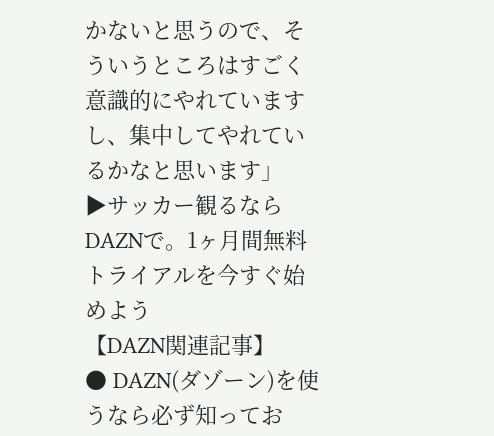かないと思うので、そういうところはすごく意識的にやれていますし、集中してやれているかなと思います」
▶サッカー観るならDAZNで。1ヶ月間無料トライアルを今すぐ始めよう
【DAZN関連記事】
● DAZN(ダゾーン)を使うなら必ず知ってお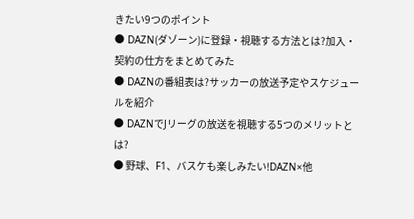きたい9つのポイント
● DAZN(ダゾーン)に登録・視聴する方法とは?加入・契約の仕方をまとめてみた
● DAZNの番組表は?サッカーの放送予定やスケジュールを紹介
● DAZNでJリーグの放送を視聴する5つのメリットとは?
● 野球、F1、バスケも楽しみたい!DAZN×他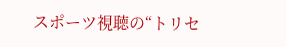スポーツ視聴の“トリセ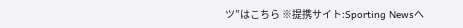ツ”はこちら ※提携サイト:Sporting Newsへ